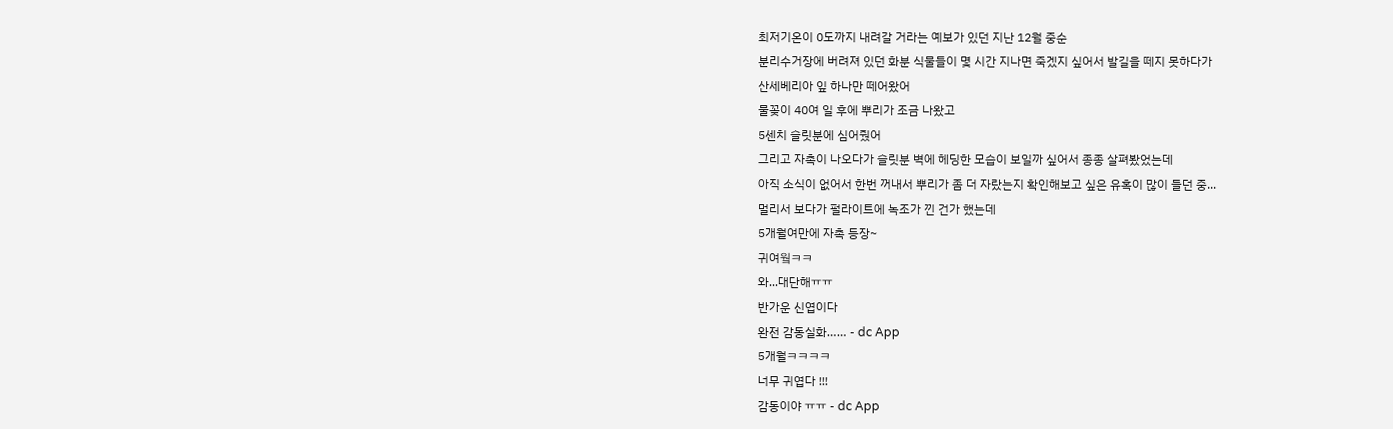최저기온이 0도까지 내려갈 거라는 예보가 있던 지난 12월 중순
분리수거장에 버려져 있던 화분 식물들이 몇 시간 지나면 죽겠지 싶어서 발길을 떼지 못하다가
산세베리아 잎 하나만 떼어왔어
물꽂이 40여 일 후에 뿌리가 조금 나왔고
5센치 슬릿분에 심어줬어
그리고 자촉이 나오다가 슬릿분 벽에 헤딩한 모습이 보일까 싶어서 종종 살펴봤었는데
아직 소식이 없어서 한번 꺼내서 뿌리가 좀 더 자랐는지 확인해보고 싶은 유혹이 많이 들던 중...
멀리서 보다가 펄라이트에 녹조가 낀 건가 했는데
5개월여만에 자촉 등장~
귀여웤ㅋㅋ
와...대단해ㅠㅠ
반가운 신엽이다
완전 감동실화…… - dc App
5개월ㅋㅋㅋㅋ
너무 귀엽다 !!!
감동이야 ㅠㅠ - dc App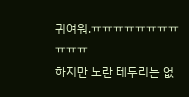귀여워.ㅠㅠㅠㅠㅠㅠㅠㅠㅠㅠㅠ
하지만 노란 테두리는 없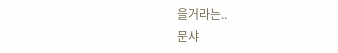을거라는..
문샤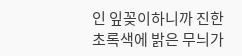인 잎꽂이하니까 진한 초록색에 밝은 무늬가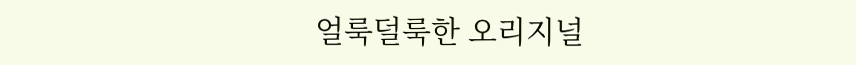얼룩덜룩한 오리지널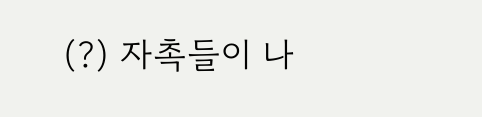(?) 자촉들이 나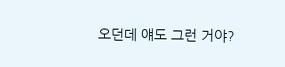오던데 얘도 그런 거야?